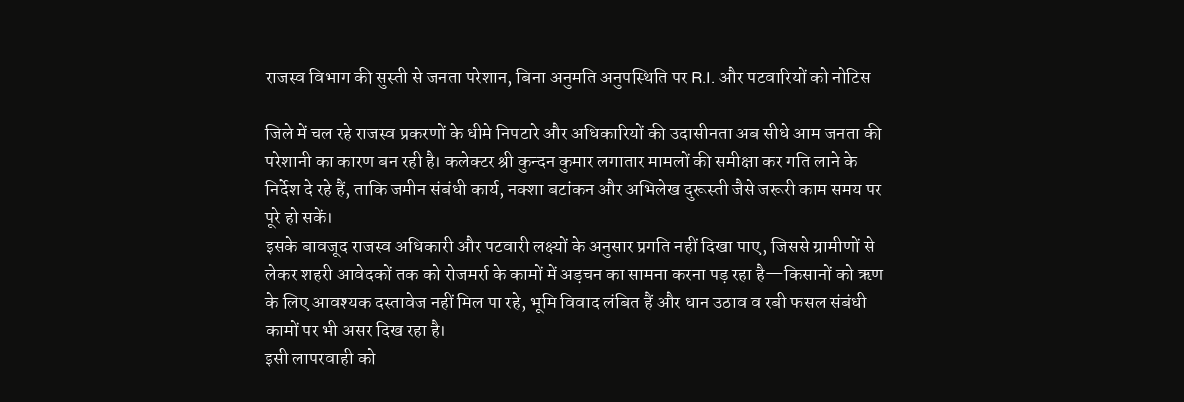राजस्व विभाग की सुस्ती से जनता परेशान, बिना अनुमति अनुपस्थिति पर R.I. और पटवारियों को नोटिस

जिले में चल रहे राजस्व प्रकरणों के धीमे निपटारे और अधिकारियों की उदासीनता अब सीधे आम जनता की परेशानी का कारण बन रही है। कलेक्टर श्री कुन्दन कुमार लगातार मामलों की समीक्षा कर गति लाने के निर्देश दे रहे हैं, ताकि जमीन संबंधी कार्य, नक्शा बटांकन और अभिलेख दुरूस्ती जैसे जरूरी काम समय पर पूरे हो सकें।
इसके बावजूद राजस्व अधिकारी और पटवारी लक्ष्यों के अनुसार प्रगति नहीं दिखा पाए, जिससे ग्रामीणों से लेकर शहरी आवेदकों तक को रोजमर्रा के कामों में अड़चन का सामना करना पड़ रहा है—किसानों को ऋण के लिए आवश्यक दस्तावेज नहीं मिल पा रहे, भूमि विवाद लंबित हैं और धान उठाव व रबी फसल संबंधी कामों पर भी असर दिख रहा है।
इसी लापरवाही को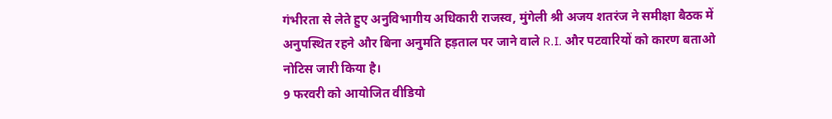गंभीरता से लेते हुए अनुविभागीय अधिकारी राजस्व, मुंगेली श्री अजय शतरंज ने समीक्षा बैठक में अनुपस्थित रहने और बिना अनुमति हड़ताल पर जाने वाले R.I. और पटवारियों को कारण बताओ नोटिस जारी किया है।
9 फरवरी को आयोजित वीडियो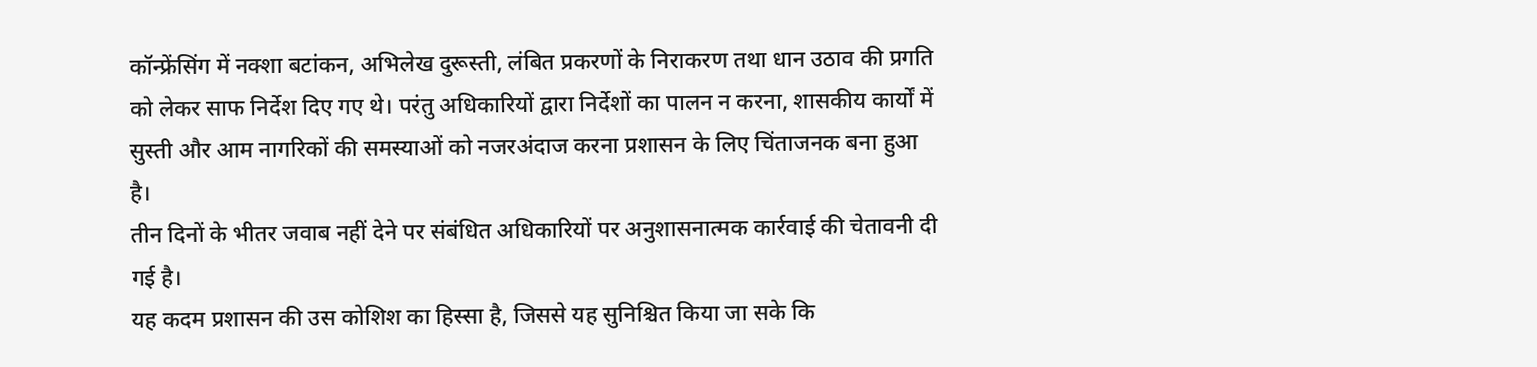कॉन्फ्रेंसिंग में नक्शा बटांकन, अभिलेख दुरूस्ती, लंबित प्रकरणों के निराकरण तथा धान उठाव की प्रगति को लेकर साफ निर्देश दिए गए थे। परंतु अधिकारियों द्वारा निर्देशों का पालन न करना, शासकीय कार्यों में सुस्ती और आम नागरिकों की समस्याओं को नजरअंदाज करना प्रशासन के लिए चिंताजनक बना हुआ है।
तीन दिनों के भीतर जवाब नहीं देने पर संबंधित अधिकारियों पर अनुशासनात्मक कार्रवाई की चेतावनी दी गई है।
यह कदम प्रशासन की उस कोशिश का हिस्सा है, जिससे यह सुनिश्चित किया जा सके कि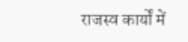राजस्व कार्यों में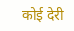कोई देरी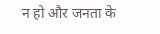न हो और जनता के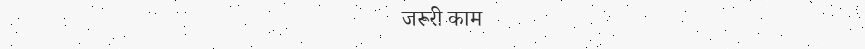जरूरी काम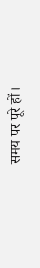समय पर पूरे हों।